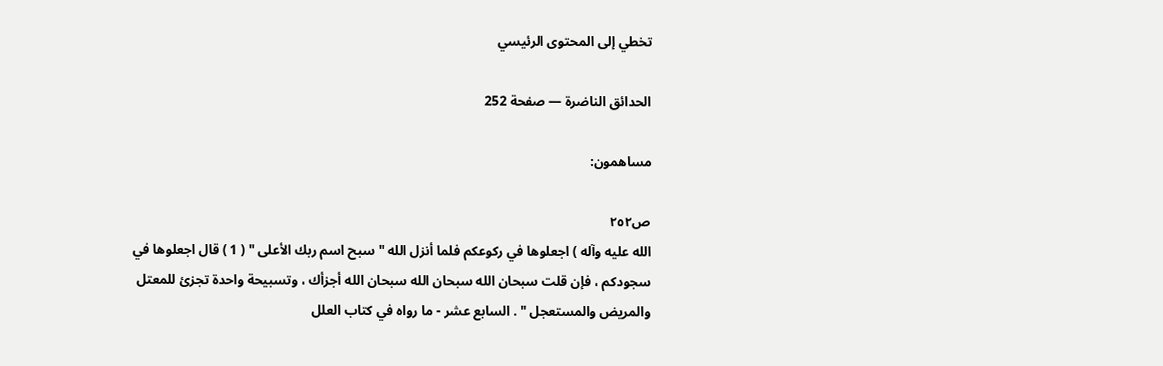تخطي إلى المحتوى الرئيسي

الحدائق الناضرة — صفحة 252

مساهمون:

ص٢٥٢
الله عليه وآله ) اجعلوها في ركوعكم فلما أنزل الله " سبح اسم ربك الأعلى " ( 1 ) قال اجعلوها في سجودكم ، فإن قلت سبحان الله سبحان الله سبحان الله أجزأك ، وتسبيحة واحدة تجزئ للمعتل والمريض والمستعجل " . السابع عشر - ما رواه في كتاب العلل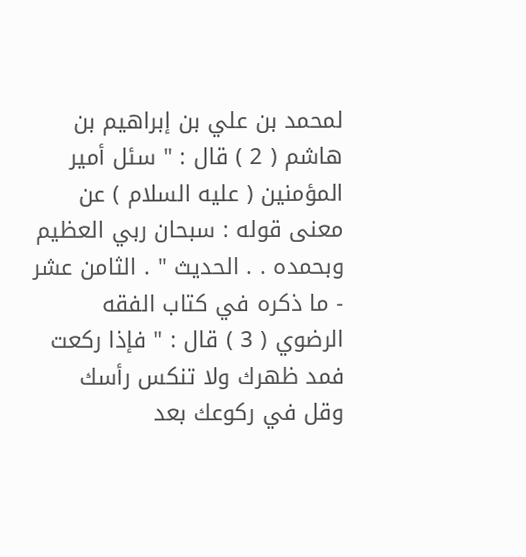لمحمد بن علي بن إبراهيم بن هاشم ( 2 ) قال : " سئل أمير المؤمنين ( عليه السلام ) عن معنى قوله : سبحان ربي العظيم وبحمده . . الحديث " . الثامن عشر - ما ذكره في كتاب الفقه الرضوي ( 3 ) قال : " فإذا ركعت فمد ظهرك ولا تنكس رأسك وقل في ركوعك بعد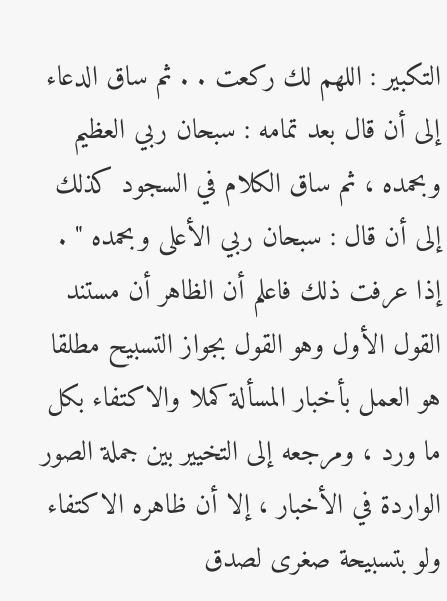التكبير : اللهم لك ركعت . . ثم ساق الدعاء إلى أن قال بعد تمامه : سبحان ربي العظيم وبحمده ، ثم ساق الكلام في السجود كذلك إلى أن قال : سبحان ربي الأعلى وبحمده " . إذا عرفت ذلك فاعلم أن الظاهر أن مستند القول الأول وهو القول بجواز التسبيح مطلقا هو العمل بأخبار المسألة كملا والاكتفاء بكل ما ورد ، ومرجعه إلى التخيير بين جملة الصور الواردة في الأخبار ، إلا أن ظاهره الاكتفاء ولو بتسبيحة صغرى لصدق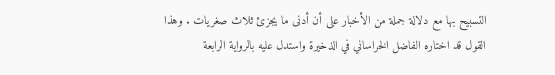التسبيح بها مع دلالة جملة من الأخبار على أن أدنى ما يجزئ ثلاث صغريات . وهذا القول قد اختاره الفاضل الخراساني في الذخيرة واستدل عليه بالرواية الرابعة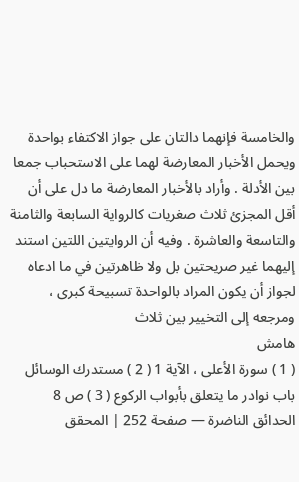والخامسة فإنهما دالتان على جواز الاكتفاء بواحدة ويحمل الأخبار المعارضة لهما على الاستحباب جمعا بين الأدلة . وأراد بالأخبار المعارضة ما دل على أن أقل المجزئ ثلاث صغريات كالرواية السابعة والثامنة والتاسعة والعاشرة . وفيه أن الروايتين اللتين استند إليهما غير صريحتين بل ولا ظاهرتين في ما ادعاه لجواز أن يكون المراد بالواحدة تسبيحة كبرى ، ومرجعه إلى التخيير بين ثلاث
هامش
( 1 ) سورة الأعلى ، الآية 1 ( 2 ) مستدرك الوسائل باب نوادر ما يتعلق بأبواب الركوع ( 3 ) ص 8
الحدائق الناضرة — صفحة 252 | المحقق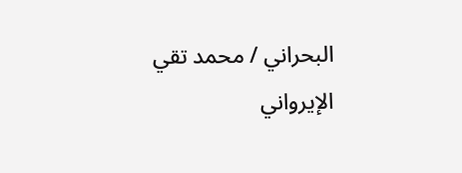البحراني / محمد تقي الإيرواني